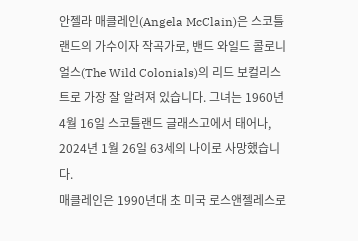안젤라 매클레인(Angela McClain)은 스코틀랜드의 가수이자 작곡가로, 밴드 와일드 콜로니얼스(The Wild Colonials)의 리드 보컬리스트로 가장 잘 알려져 있습니다. 그녀는 1960년 4월 16일 스코틀랜드 글래스고에서 태어나, 2024년 1월 26일 63세의 나이로 사망했습니다.
매클레인은 1990년대 초 미국 로스앤젤레스로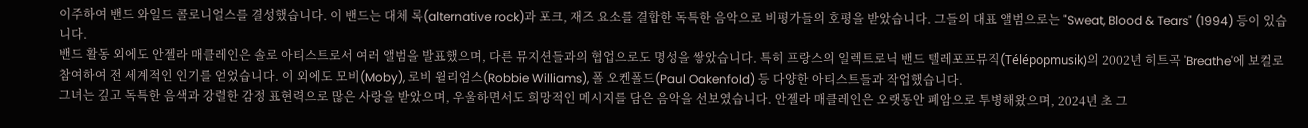이주하여 밴드 와일드 콜로니얼스를 결성했습니다. 이 밴드는 대체 록(alternative rock)과 포크, 재즈 요소를 결합한 독특한 음악으로 비평가들의 호평을 받았습니다. 그들의 대표 앨범으로는 "Sweat, Blood & Tears" (1994) 등이 있습니다.
밴드 활동 외에도 안젤라 매클레인은 솔로 아티스트로서 여러 앨범을 발표했으며, 다른 뮤지션들과의 협업으로도 명성을 쌓았습니다. 특히 프랑스의 일렉트로닉 밴드 텔레포프뮤직(Télépopmusik)의 2002년 히트곡 'Breathe'에 보컬로 참여하여 전 세계적인 인기를 얻었습니다. 이 외에도 모비(Moby), 로비 윌리엄스(Robbie Williams), 폴 오켄폴드(Paul Oakenfold) 등 다양한 아티스트들과 작업했습니다.
그녀는 깊고 독특한 음색과 강렬한 감정 표현력으로 많은 사랑을 받았으며, 우울하면서도 희망적인 메시지를 담은 음악을 선보였습니다. 안젤라 매클레인은 오랫동안 폐암으로 투병해왔으며, 2024년 초 그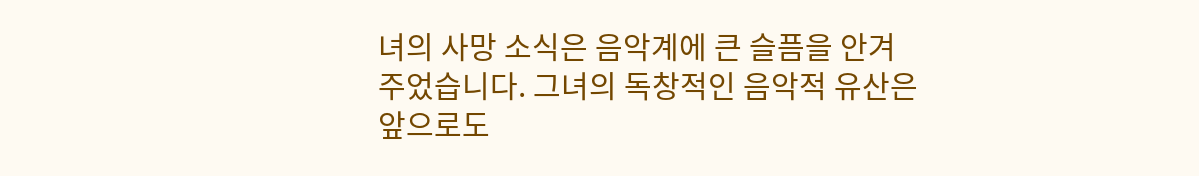녀의 사망 소식은 음악계에 큰 슬픔을 안겨주었습니다. 그녀의 독창적인 음악적 유산은 앞으로도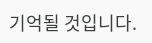기억될 것입니다.